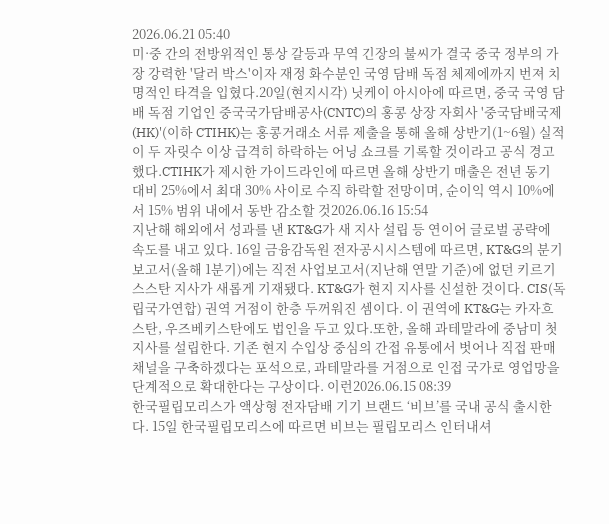2026.06.21 05:40
미·중 간의 전방위적인 통상 갈등과 무역 긴장의 불씨가 결국 중국 정부의 가장 강력한 '달러 박스'이자 재정 화수분인 국영 담배 독점 체제에까지 번져 치명적인 타격을 입혔다.20일(현지시각) 닛케이 아시아에 따르면, 중국 국영 담배 독점 기업인 중국국가담배공사(CNTC)의 홍콩 상장 자회사 '중국담배국제(HK)'(이하 CTIHK)는 홍콩거래소 서류 제출을 통해 올해 상반기(1~6월) 실적이 두 자릿수 이상 급격히 하락하는 어닝 쇼크를 기록할 것이라고 공식 경고했다.CTIHK가 제시한 가이드라인에 따르면 올해 상반기 매출은 전년 동기 대비 25%에서 최대 30% 사이로 수직 하락할 전망이며, 순이익 역시 10%에서 15% 범위 내에서 동반 감소할 것2026.06.16 15:54
지난해 해외에서 성과를 낸 KT&G가 새 지사 설립 등 연이어 글로벌 공략에 속도를 내고 있다. 16일 금융감독원 전자공시시스템에 따르면, KT&G의 분기보고서(올해 1분기)에는 직전 사업보고서(지난해 연말 기준)에 없던 키르기스스탄 지사가 새롭게 기재됐다. KT&G가 현지 지사를 신설한 것이다. CIS(독립국가연합) 권역 거점이 한층 두꺼워진 셈이다. 이 권역에 KT&G는 카자흐스탄, 우즈베키스탄에도 법인을 두고 있다.또한, 올해 과테말라에 중남미 첫 지사를 설립한다. 기존 현지 수입상 중심의 간접 유통에서 벗어나 직접 판매 채널을 구축하겠다는 포석으로, 과테말라를 거점으로 인접 국가로 영업망을 단계적으로 확대한다는 구상이다. 이런2026.06.15 08:39
한국필립모리스가 액상형 전자담배 기기 브랜드 ‘비브’를 국내 공식 출시한다. 15일 한국필립모리스에 따르면 비브는 필립모리스 인터내셔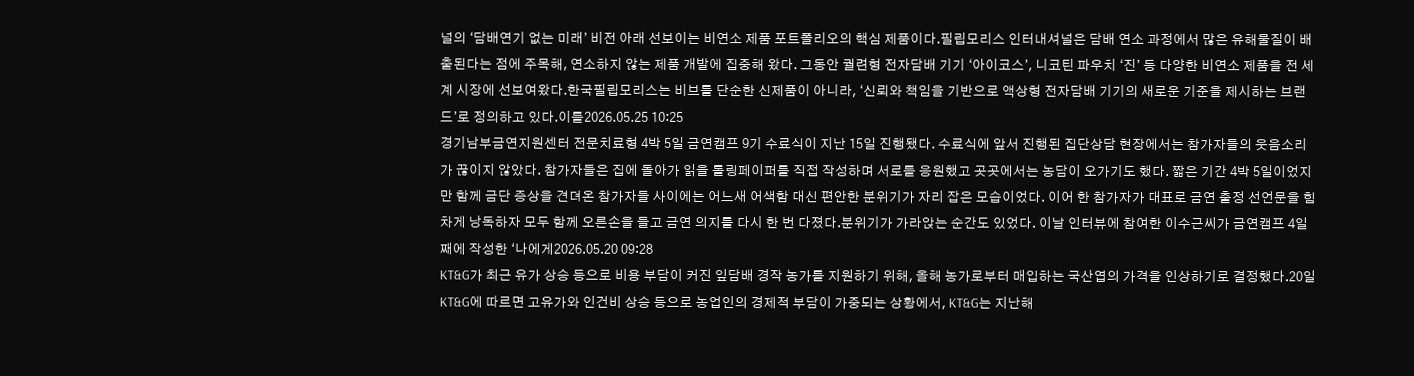널의 ‘담배연기 없는 미래’ 비전 아래 선보이는 비연소 제품 포트폴리오의 핵심 제품이다.필립모리스 인터내셔널은 담배 연소 과정에서 많은 유해물질이 배출된다는 점에 주목해, 연소하지 않는 제품 개발에 집중해 왔다. 그동안 궐련형 전자담배 기기 ‘아이코스’, 니코틴 파우치 ‘진’ 등 다양한 비연소 제품을 전 세계 시장에 선보여왔다.한국필립모리스는 비브를 단순한 신제품이 아니라, ‘신뢰와 책임을 기반으로 액상형 전자담배 기기의 새로운 기준을 제시하는 브랜드’로 정의하고 있다.이를2026.05.25 10:25
경기남부금연지원센터 전문치료형 4박 5일 금연캠프 9기 수료식이 지난 15일 진행됐다. 수료식에 앞서 진행된 집단상담 현장에서는 참가자들의 웃음소리가 끊이지 않았다. 참가자들은 집에 돌아가 읽을 롤링페이퍼를 직접 작성하며 서로를 응원했고 곳곳에서는 농담이 오가기도 했다. 짧은 기간 4박 5일이었지만 함께 금단 증상을 견뎌온 참가자들 사이에는 어느새 어색함 대신 편안한 분위기가 자리 잡은 모습이었다. 이어 한 참가자가 대표로 금연 출정 선언문을 힘차게 낭독하자 모두 함께 오른손을 들고 금연 의지를 다시 한 번 다졌다.분위기가 가라앉는 순간도 있었다. 이날 인터뷰에 참여한 이수근씨가 금연캠프 4일째에 작성한 ‘나에게2026.05.20 09:28
KT&G가 최근 유가 상승 등으로 비용 부담이 커진 잎담배 경작 농가를 지원하기 위해, 올해 농가로부터 매입하는 국산엽의 가격을 인상하기로 결정했다.20일 KT&G에 따르면 고유가와 인건비 상승 등으로 농업인의 경제적 부담이 가중되는 상황에서, KT&G는 지난해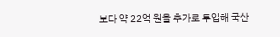보다 약 22억 원을 추가로 투입해 국산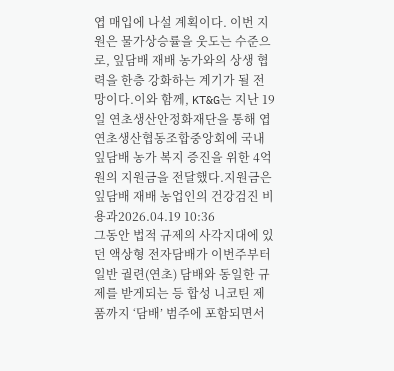엽 매입에 나설 계획이다. 이번 지원은 물가상승률을 웃도는 수준으로, 잎담배 재배 농가와의 상생 협력을 한층 강화하는 계기가 될 전망이다.이와 함께, KT&G는 지난 19일 연초생산안정화재단을 통해 엽연초생산협동조합중앙회에 국내 잎담배 농가 복지 증진을 위한 4억 원의 지원금을 전달했다.지원금은 잎담배 재배 농업인의 건강검진 비용과2026.04.19 10:36
그동안 법적 규제의 사각지대에 있던 액상형 전자담배가 이번주부터 일반 궐련(연초) 담배와 동일한 규제를 받게되는 등 합성 니코틴 제품까지 ‘담배’ 범주에 포함되면서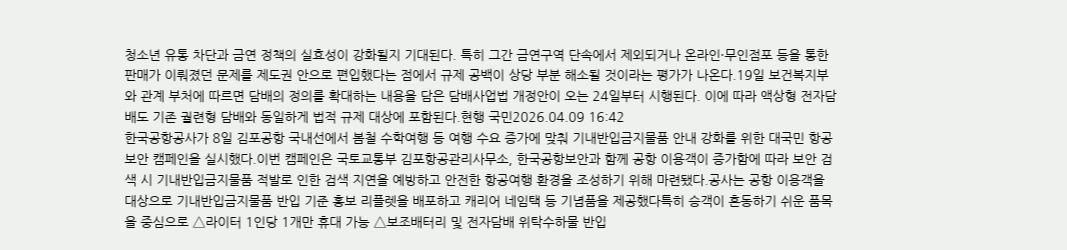청소년 유통 차단과 금연 정책의 실효성이 강화될지 기대된다. 특히 그간 금연구역 단속에서 제외되거나 온라인·무인점포 등을 통한 판매가 이뤄졌던 문제를 제도권 안으로 편입했다는 점에서 규제 공백이 상당 부분 해소될 것이라는 평가가 나온다.19일 보건복지부와 관계 부처에 따르면 담배의 정의를 확대하는 내용을 담은 담배사업법 개정안이 오는 24일부터 시행된다. 이에 따라 액상형 전자담배도 기존 궐련형 담배와 동일하게 법적 규제 대상에 포함된다.현행 국민2026.04.09 16:42
한국공항공사가 8일 김포공항 국내선에서 봄철 수학여행 등 여행 수요 증가에 맞춰 기내반입금지물품 안내 강화를 위한 대국민 항공보안 캠페인을 실시했다.이번 캠페인은 국토교통부 김포항공관리사무소, 한국공항보안과 함께 공항 이용객이 증가함에 따라 보안 검색 시 기내반입금지물품 적발로 인한 검색 지연을 예방하고 안전한 항공여행 환경을 조성하기 위해 마련됐다.공사는 공항 이용객을 대상으로 기내반입금지물품 반입 기준 홍보 리플렛을 배포하고 캐리어 네임택 등 기념품을 제공했다특히 승객이 혼동하기 쉬운 품목을 중심으로 △라이터 1인당 1개만 휴대 가능 △보조배터리 및 전자담배 위탁수하물 반입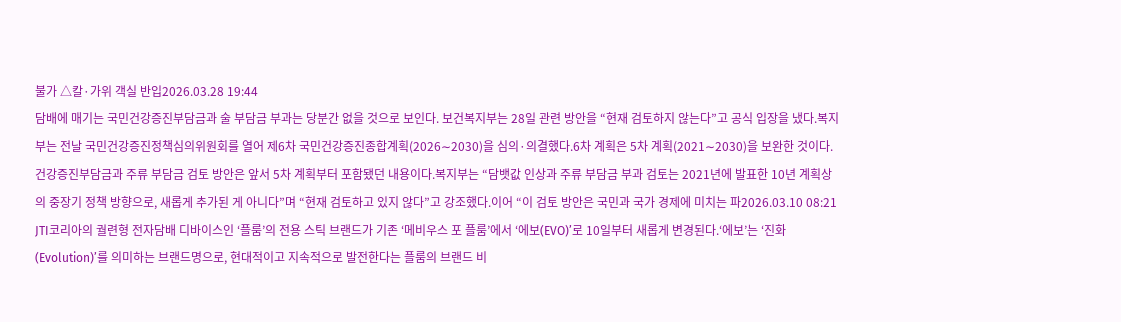불가 △칼·가위 객실 반입2026.03.28 19:44
담배에 매기는 국민건강증진부담금과 술 부담금 부과는 당분간 없을 것으로 보인다. 보건복지부는 28일 관련 방안을 “현재 검토하지 않는다”고 공식 입장을 냈다.복지부는 전날 국민건강증진정책심의위원회를 열어 제6차 국민건강증진종합계획(2026∼2030)을 심의·의결했다.6차 계획은 5차 계획(2021∼2030)을 보완한 것이다. 건강증진부담금과 주류 부담금 검토 방안은 앞서 5차 계획부터 포함됐던 내용이다.복지부는 “담뱃값 인상과 주류 부담금 부과 검토는 2021년에 발표한 10년 계획상의 중장기 정책 방향으로, 새롭게 추가된 게 아니다”며 “현재 검토하고 있지 않다”고 강조했다.이어 “이 검토 방안은 국민과 국가 경제에 미치는 파2026.03.10 08:21
JTI코리아의 궐련형 전자담배 디바이스인 ‘플룸’의 전용 스틱 브랜드가 기존 ‘메비우스 포 플룸’에서 ‘에보(EVO)’로 10일부터 새롭게 변경된다.‘에보’는 ‘진화(Evolution)’를 의미하는 브랜드명으로, 현대적이고 지속적으로 발전한다는 플룸의 브랜드 비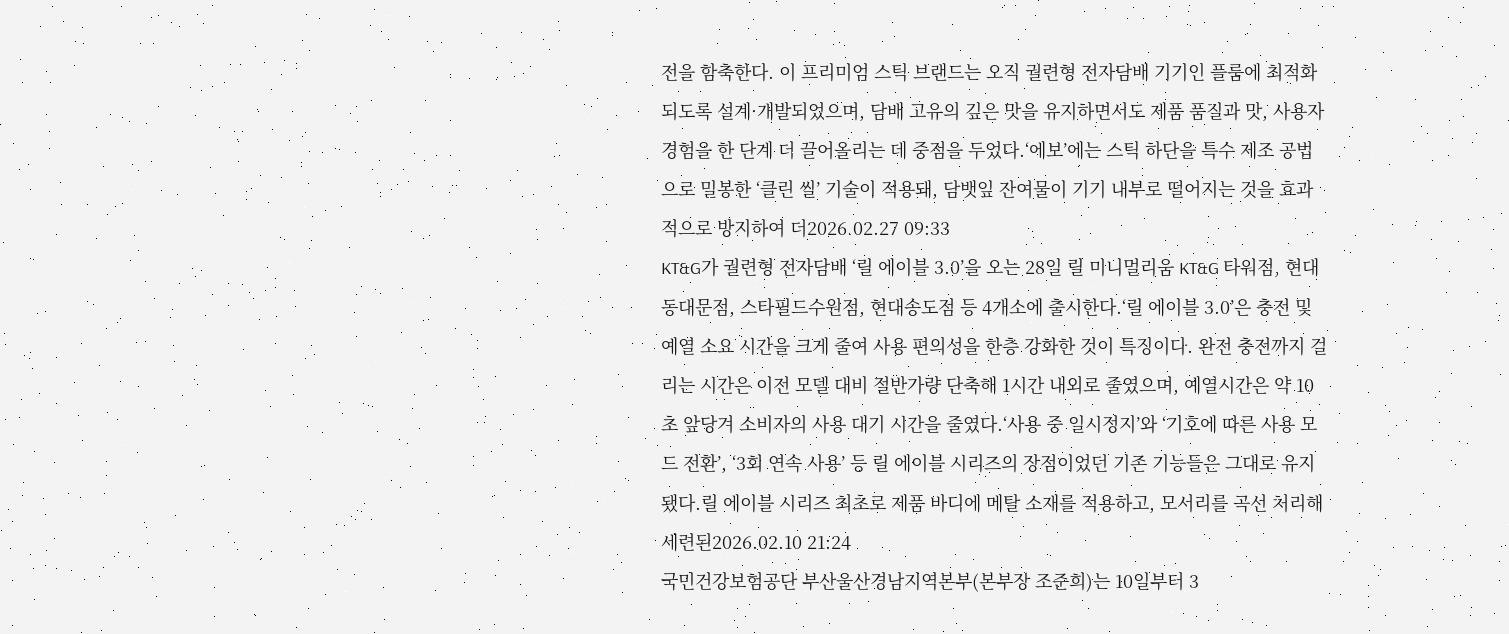전을 함축한다. 이 프리미엄 스틱 브랜드는 오직 궐련형 전자담배 기기인 플룸에 최적화되도록 설계·개발되었으며, 담배 고유의 깊은 맛을 유지하면서도 제품 품질과 맛, 사용자 경험을 한 단계 더 끌어올리는 데 중점을 두었다.‘에보’에는 스틱 하단을 특수 제조 공법으로 밀봉한 ‘클린 씰’ 기술이 적용돼, 담뱃잎 잔여물이 기기 내부로 떨어지는 것을 효과적으로 방지하여 더2026.02.27 09:33
KT&G가 궐련형 전자담배 ‘릴 에이블 3.0’을 오는 28일 릴 미니멀리움 KT&G 타워점, 현대동대문점, 스타필드수원점, 현대송도점 등 4개소에 출시한다.‘릴 에이블 3.0’은 충전 및 예열 소요 시간을 크게 줄여 사용 편의성을 한층 강화한 것이 특징이다. 완전 충전까지 걸리는 시간은 이전 모델 대비 절반가량 단축해 1시간 내외로 줄였으며, 예열시간은 약 10초 앞당겨 소비자의 사용 대기 시간을 줄였다.‘사용 중 일시정지’와 ‘기호에 따른 사용 모드 전환’, ‘3회 연속 사용’ 등 릴 에이블 시리즈의 장점이었던 기존 기능들은 그대로 유지됐다.릴 에이블 시리즈 최초로 제품 바디에 메탈 소재를 적용하고, 모서리를 곡선 처리해 세련된2026.02.10 21:24
국민건강보험공단 부산울산경남지역본부(본부장 조준희)는 10일부터 3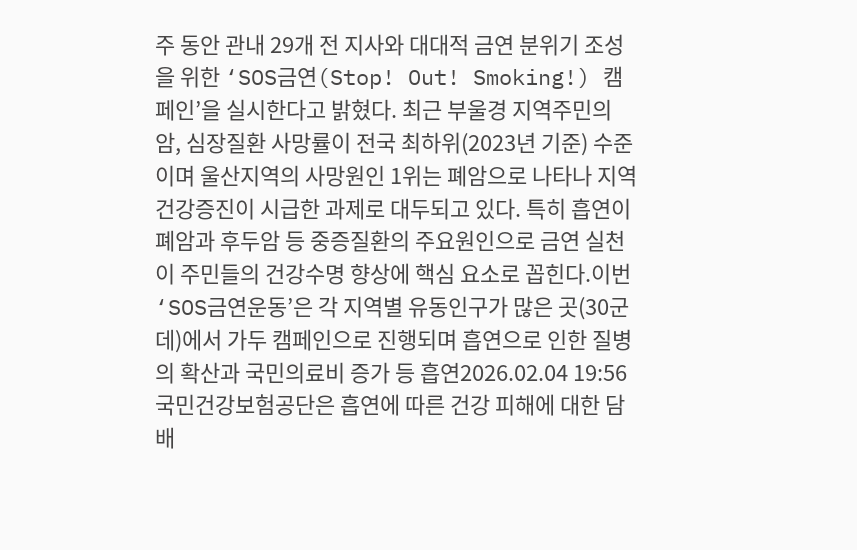주 동안 관내 29개 전 지사와 대대적 금연 분위기 조성을 위한 ‘SOS금연(Stop! Out! Smoking!) 캠페인’을 실시한다고 밝혔다. 최근 부울경 지역주민의 암, 심장질환 사망률이 전국 최하위(2023년 기준) 수준이며 울산지역의 사망원인 1위는 폐암으로 나타나 지역 건강증진이 시급한 과제로 대두되고 있다. 특히 흡연이 폐암과 후두암 등 중증질환의 주요원인으로 금연 실천이 주민들의 건강수명 향상에 핵심 요소로 꼽힌다.이번 ‘SOS금연운동’은 각 지역별 유동인구가 많은 곳(30군데)에서 가두 캠페인으로 진행되며 흡연으로 인한 질병의 확산과 국민의료비 증가 등 흡연2026.02.04 19:56
국민건강보험공단은 흡연에 따른 건강 피해에 대한 담배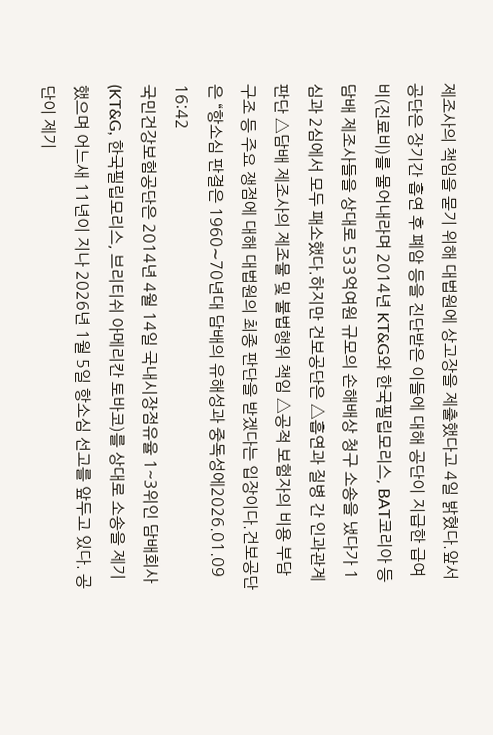제조사의 책임을 묻기 위해 대법원에 상고장을 제출했다고 4일 밝혔다.앞서 공단은 장기간 흡연 후 폐암 등을 진단받은 이들에 대해 공단이 지급한 급여비(진료비)를 물어내라며 2014년 KT&G와 한국필립모리스, BAT코리아 등 담배 제조사들을 상대로 533억여원 규모의 손해배상 청구 소송을 냈다가 1심과 2심에서 모두 패소했다.하지만 건보공단은 △흡연과 질병 간 인과관계 판단 △담배 제조사의 제조물 및 불법행위 책임 △공적 보험자의 비용 부담 구조 등 주요 쟁점에 대해 대법원의 최종 판단을 받겠다는 입장이다.건보공단은 “항소심 판결은 1960∼70년대 담배의 유해성과 중독성에2026.01.09 16:42
국민건강보험공단은 2014년 4월 14일 국내시장점유율 1~3위인 담배회사(KT&G, 한국필립모리스, 브리티쉬 아메리칸 토바코)를 상대로 소송을 제기했으며 어느새 11년이 지나 2026년 1월 5일 항소심 선고를 앞두고 있다. 공단이 제기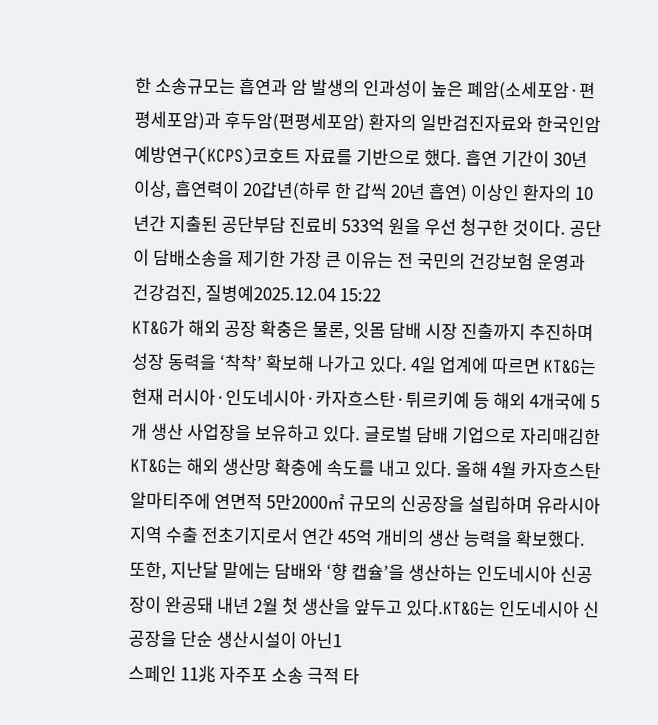한 소송규모는 흡연과 암 발생의 인과성이 높은 폐암(소세포암·편평세포암)과 후두암(편평세포암) 환자의 일반검진자료와 한국인암예방연구(KCPS)코호트 자료를 기반으로 했다. 흡연 기간이 30년 이상, 흡연력이 20갑년(하루 한 갑씩 20년 흡연) 이상인 환자의 10년간 지출된 공단부담 진료비 533억 원을 우선 청구한 것이다. 공단이 담배소송을 제기한 가장 큰 이유는 전 국민의 건강보험 운영과 건강검진, 질병예2025.12.04 15:22
KT&G가 해외 공장 확충은 물론, 잇몸 담배 시장 진출까지 추진하며 성장 동력을 ‘착착’ 확보해 나가고 있다. 4일 업계에 따르면 KT&G는 현재 러시아·인도네시아·카자흐스탄·튀르키예 등 해외 4개국에 5개 생산 사업장을 보유하고 있다. 글로벌 담배 기업으로 자리매김한 KT&G는 해외 생산망 확충에 속도를 내고 있다. 올해 4월 카자흐스탄 알마티주에 연면적 5만2000㎡ 규모의 신공장을 설립하며 유라시아 지역 수출 전초기지로서 연간 45억 개비의 생산 능력을 확보했다. 또한, 지난달 말에는 담배와 ‘향 캡슐’을 생산하는 인도네시아 신공장이 완공돼 내년 2월 첫 생산을 앞두고 있다.KT&G는 인도네시아 신공장을 단순 생산시설이 아닌1
스페인 11兆 자주포 소송 극적 타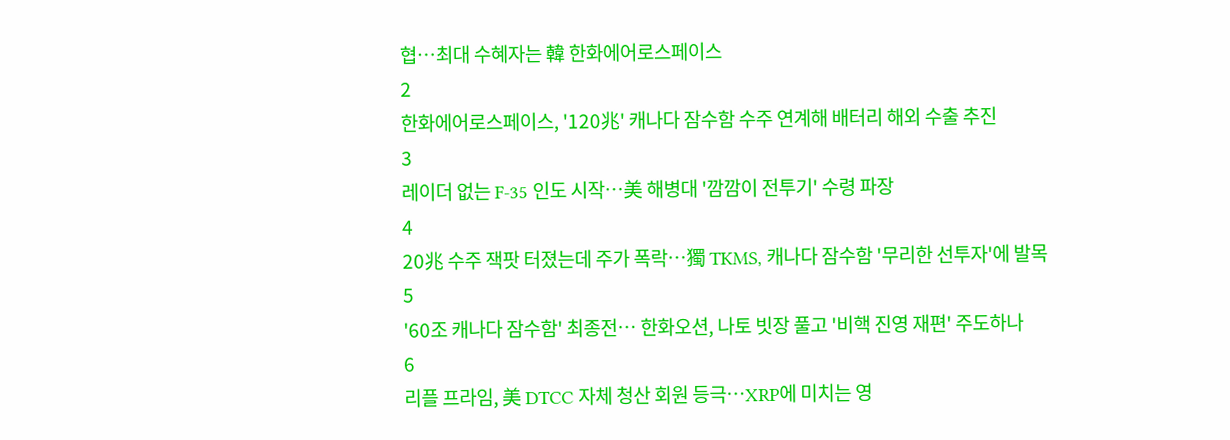협…최대 수혜자는 韓 한화에어로스페이스
2
한화에어로스페이스, '120兆' 캐나다 잠수함 수주 연계해 배터리 해외 수출 추진
3
레이더 없는 F-35 인도 시작…美 해병대 '깜깜이 전투기' 수령 파장
4
20兆 수주 잭팟 터졌는데 주가 폭락…獨 TKMS, 캐나다 잠수함 '무리한 선투자'에 발목
5
'60조 캐나다 잠수함' 최종전… 한화오션, 나토 빗장 풀고 '비핵 진영 재편' 주도하나
6
리플 프라임, 美 DTCC 자체 청산 회원 등극…XRP에 미치는 영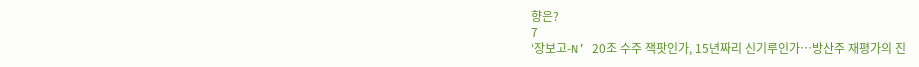향은?
7
‘장보고-N’ 20조 수주 잭팟인가, 15년짜리 신기루인가…방산주 재평가의 진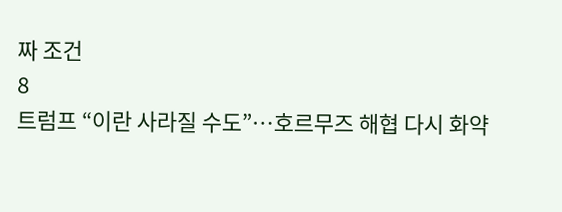짜 조건
8
트럼프 “이란 사라질 수도”…호르무즈 해협 다시 화약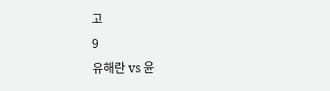고
9
유해란 vs 윤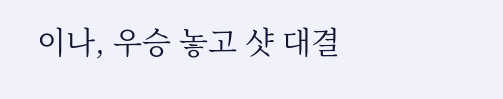이나, 우승 놓고 샷 대결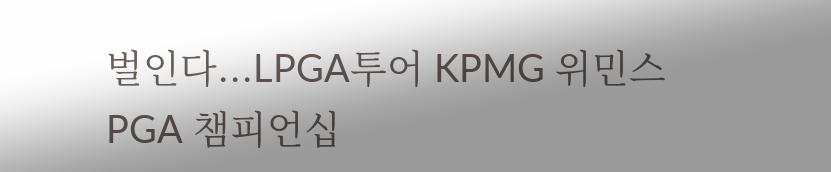벌인다...LPGA투어 KPMG 위민스 PGA 챔피언십